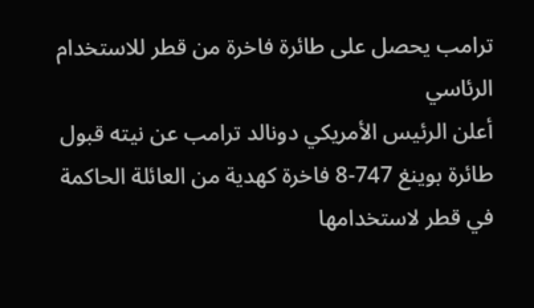ترامب يحصل على طائرة فاخرة من قطر للاستخدام الرئاسي
أعلن الرئيس الأمريكي دونالد ترامب عن نيته قبول طائرة بوينغ 747‑8 فاخرة كهدية من العائلة الحاكمة في قطر لاستخدامها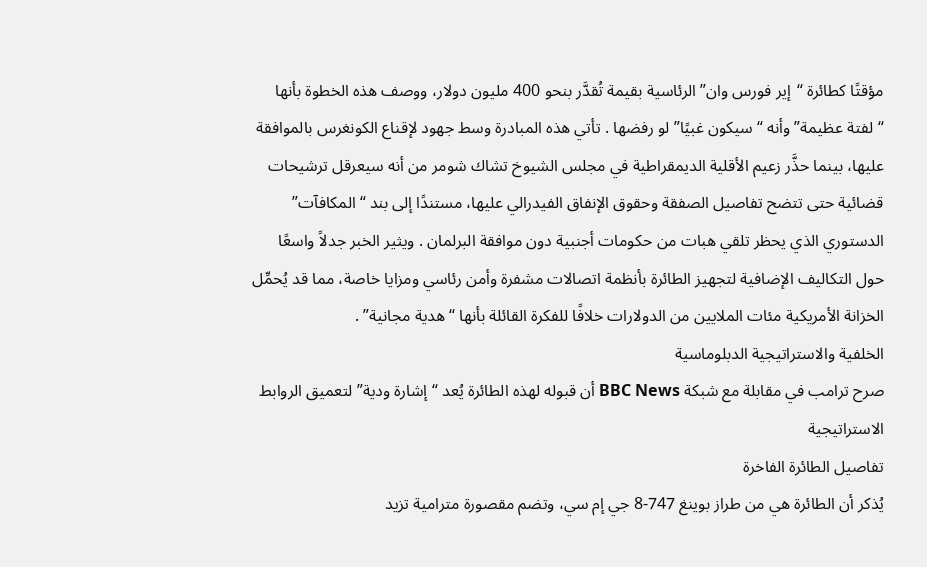مؤقتًا كطائرة “إير فورس وان” الرئاسية بقيمة تُقدَّر بنحو 400 مليون دولار، ووصف هذه الخطوة بأنها “لفتة عظيمة” وأنه “سيكون غبيًا” لو رفضها . تأتي هذه المبادرة وسط جهود لإقناع الكونغرس بالموافقة عليها، بينما حذَّر زعيم الأقلية الديمقراطية في مجلس الشيوخ تشاك شومر من أنه سيعرقل ترشيحات قضائية حتى تتضح تفاصيل الصفقة وحقوق الإنفاق الفيدرالي عليها، مستندًا إلى بند “المكافآت” الدستوري الذي يحظر تلقي هبات من حكومات أجنبية دون موافقة البرلمان . ويثير الخبر جدلاً واسعًا حول التكاليف الإضافية لتجهيز الطائرة بأنظمة اتصالات مشفرة وأمن رئاسي ومزايا خاصة، مما قد يُحمِّل الخزانة الأمريكية مئات الملايين من الدولارات خلافًا للفكرة القائلة بأنها “هدية مجانية” .
الخلفية والاستراتيجية الدبلوماسية
صرح ترامب في مقابلة مع شبكة BBC News أن قبوله لهذه الطائرة يُعد “إشارة ودية” لتعميق الروابط الاستراتيجية
تفاصيل الطائرة الفاخرة
يُذكر أن الطائرة هي من طراز بوينغ 747‑8 جي إم سي، وتضم مقصورة مترامية تزيد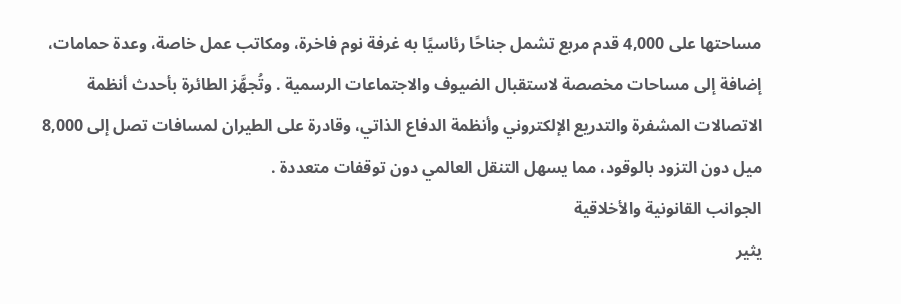مساحتها على 4,000 قدم مربع تشمل جناحًا رئاسيًا به غرفة نوم فاخرة، ومكاتب عمل خاصة، وعدة حمامات، إضافة إلى مساحات مخصصة لاستقبال الضيوف والاجتماعات الرسمية . وتُجهَّز الطائرة بأحدث أنظمة الاتصالات المشفرة والتدريع الإلكتروني وأنظمة الدفاع الذاتي، وقادرة على الطيران لمسافات تصل إلى 8,000 ميل دون التزود بالوقود، مما يسهل التنقل العالمي دون توقفات متعددة .
الجوانب القانونية والأخلاقية
يثير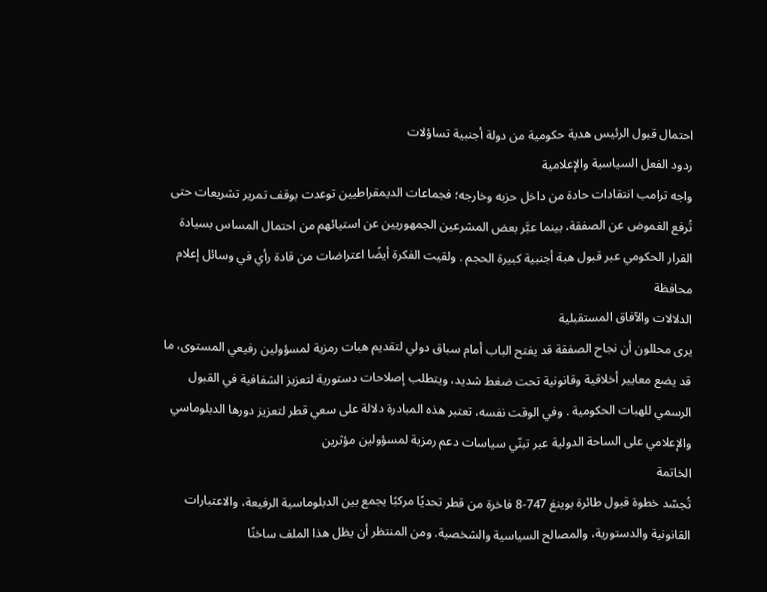احتمال قبول الرئيس هدية حكومية من دولة أجنبية تساؤلات
ردود الفعل السياسية والإعلامية
واجه ترامب انتقادات حادة من داخل حزبه وخارجه؛ فجماعات الديمقراطيين توعدت بوقف تمرير تشريعات حتى تُرفع الغموض عن الصفقة، بينما عبَّر بعض المشرعين الجمهوريين عن استيائهم من احتمال المساس بسيادة القرار الحكومي عبر قبول هبة أجنبية كبيرة الحجم . ولقيت الفكرة أيضًا اعتراضات من قادة رأي في وسائل إعلام محافظة
الدلالات والآفاق المستقبلية
يرى محللون أن نجاح الصفقة قد يفتح الباب أمام سباق دولي لتقديم هبات رمزية لمسؤولين رفيعي المستوى، ما قد يضع معايير أخلاقية وقانونية تحت ضغط شديد، ويتطلب إصلاحات دستورية لتعزيز الشفافية في القبول الرسمي للهبات الحكومية . وفي الوقت نفسه، تعتبر هذه المبادرة دلالة على سعي قطر لتعزيز دورها الدبلوماسي والإعلامي على الساحة الدولية عبر تبنّي سياسات دعم رمزية لمسؤولين مؤثرين
الخاتمة
تُجسّد خطوة قبول طائرة بوينغ 747‑8 فاخرة من قطر تحديًا مركبًا يجمع بين الدبلوماسية الرفيعة، والاعتبارات القانونية والدستورية، والمصالح السياسية والشخصية. ومن المنتظر أن يظل هذا الملف ساخنًا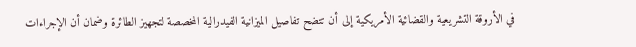في الأروقة التشريعية والقضائية الأمريكية إلى أن تتضح تفاصيل الميزانية الفيدرالية المخصصة لتجهيز الطائرة وضمان أن الإجراءات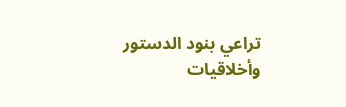تراعي بنود الدستور وأخلاقيات